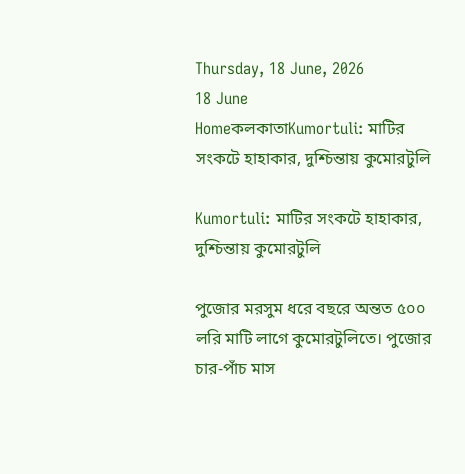Thursday, 18 June, 2026
18 June
HomeকলকাতাKumortuli: মাটির সংকটে হাহাকার, দুশ্চিন্তায় কুমোরটুলি

Kumortuli: মাটির সংকটে হাহাকার, দুশ্চিন্তায় কুমোরটুলি

পুজোর মরসুম ধরে বছরে অন্তত ৫০০ লরি মাটি লাগে কুমোরটুলিতে। পুজোর চার-পাঁচ মাস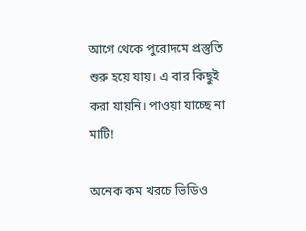আগে থেকে পুরোদমে প্রস্তুতি শুরু হয়ে যায়। এ বার কিছুই করা যায়নি। পাওয়া যাচ্ছে না মাটি!

অনেক কম খরচে ভিডিও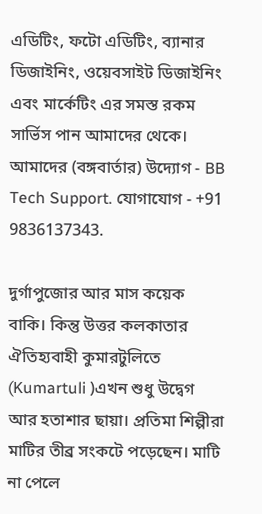এডিটিং, ফটো এডিটিং, ব্যানার ডিজাইনিং, ওয়েবসাইট ডিজাইনিং এবং মার্কেটিং এর সমস্ত রকম সার্ভিস পান আমাদের থেকে। আমাদের (বঙ্গবার্তার) উদ্যোগ - BB Tech Support. যোগাযোগ - +91 9836137343.

দুর্গাপুজোর আর মাস কয়েক বাকি। কিন্তু উত্তর কলকাতার ঐতিহ্যবাহী কুমারটুলিতে (Kumartuli )এখন শুধু উদ্বেগ আর হতাশার ছায়া। প্রতিমা শিল্পীরা মাটির তীব্র সংকটে পড়েছেন। মাটি না পেলে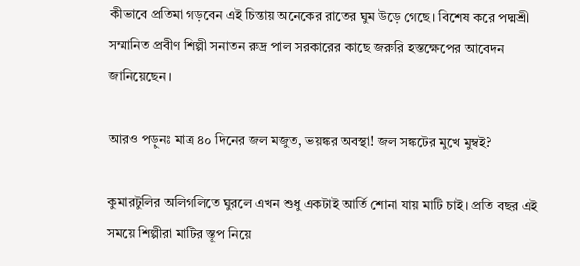কীভাবে প্রতিমা গড়বেন এই চিন্তায় অনেকের রাতের ঘুম উড়ে গেছে। বিশেষ করে পদ্মশ্রী সম্মানিত প্রবীণ শিল্পী সনাতন রুদ্র পাল সরকারের কাছে জরুরি হস্তক্ষেপের আবেদন জানিয়েছেন।

আরও পড়ুনঃ মাত্র ৪০ দিনের জল মজুত, ভয়ঙ্কর অবস্থা! জল সঙ্কটের মুখে মুম্বই?

কুমারটুলির অলিগলিতে ঘুরলে এখন শুধু একটাই আর্তি শোনা যায় মাটি চাই। প্রতি বছর এই সময়ে শিল্পীরা মাটির স্তূপ নিয়ে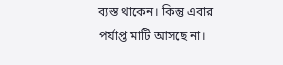ব্যস্ত থাকেন। কিন্তু এবার পর্যাপ্ত মাটি আসছে না।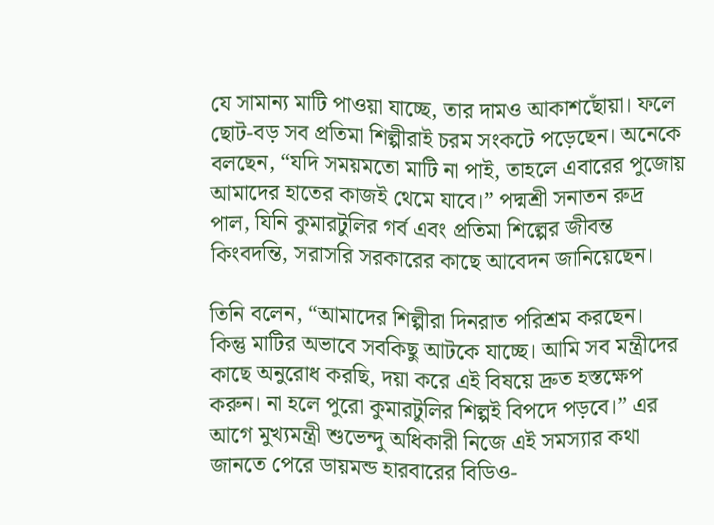যে সামান্য মাটি পাওয়া যাচ্ছে, তার দামও আকাশছোঁয়া। ফলে ছোট-বড় সব প্রতিমা শিল্পীরাই চরম সংকটে পড়েছেন। অনেকে বলছেন, “যদি সময়মতো মাটি না পাই, তাহলে এবারের পুজোয় আমাদের হাতের কাজই থেমে যাবে।” পদ্মশ্রী সনাতন রুদ্র পাল, যিনি কুমারটুলির গর্ব এবং প্রতিমা শিল্পের জীবন্ত কিংবদন্তি, সরাসরি সরকারের কাছে আবেদন জানিয়েছেন।

তিনি বলেন, “আমাদের শিল্পীরা দিনরাত পরিশ্রম করছেন। কিন্তু মাটির অভাবে সবকিছু আটকে যাচ্ছে। আমি সব মন্ত্রীদের কাছে অনুরোধ করছি, দয়া করে এই বিষয়ে দ্রুত হস্তক্ষেপ করুন। না হলে পুরো কুমারটুলির শিল্পই বিপদে পড়বে।” এর আগে মুখ্যমন্ত্রী শুভেন্দু অধিকারী নিজে এই সমস্যার কথা জানতে পেরে ডায়মন্ড হারবারের বিডিও-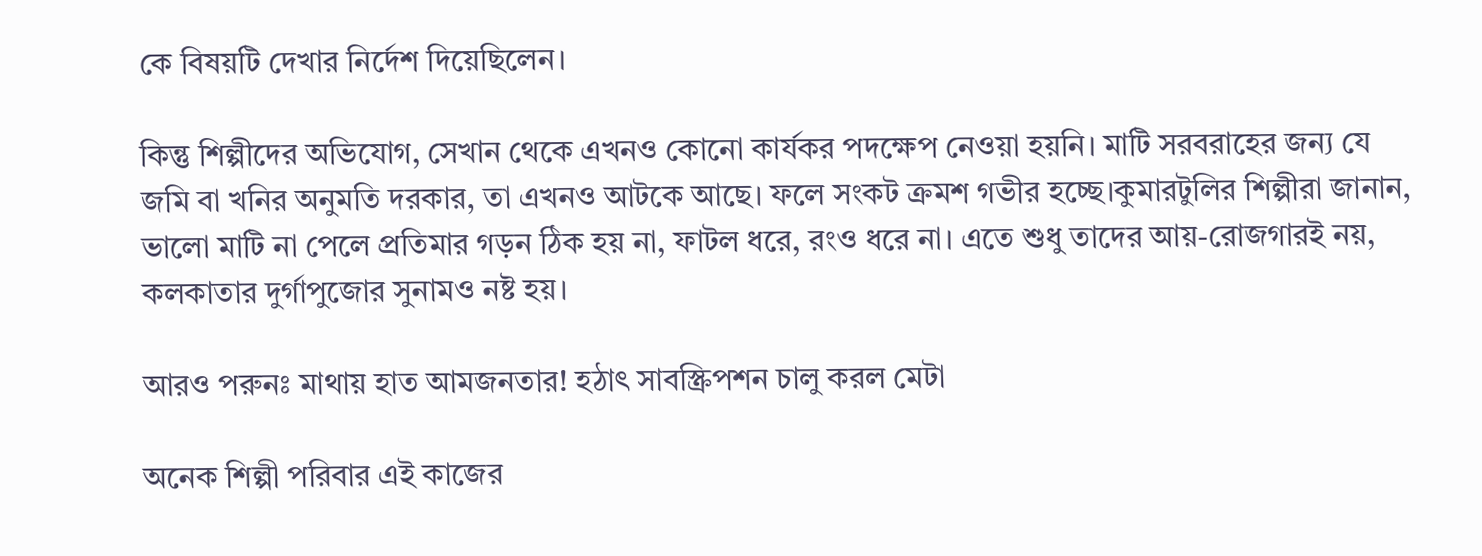কে বিষয়টি দেখার নির্দেশ দিয়েছিলেন।

কিন্তু শিল্পীদের অভিযোগ, সেখান থেকে এখনও কোনো কার্যকর পদক্ষেপ নেওয়া হয়নি। মাটি সরবরাহের জন্য যে জমি বা খনির অনুমতি দরকার, তা এখনও আটকে আছে। ফলে সংকট ক্রমশ গভীর হচ্ছে।কুমারটুলির শিল্পীরা জানান, ভালো মাটি না পেলে প্রতিমার গড়ন ঠিক হয় না, ফাটল ধরে, রংও ধরে না। এতে শুধু তাদের আয়-রোজগারই নয়, কলকাতার দুর্গাপুজোর সুনামও নষ্ট হয়।

আরও পরুনঃ মাথায় হাত আমজনতার! হঠাৎ সাবস্ক্রিপশন চালু করল মেটা

অনেক শিল্পী পরিবার এই কাজের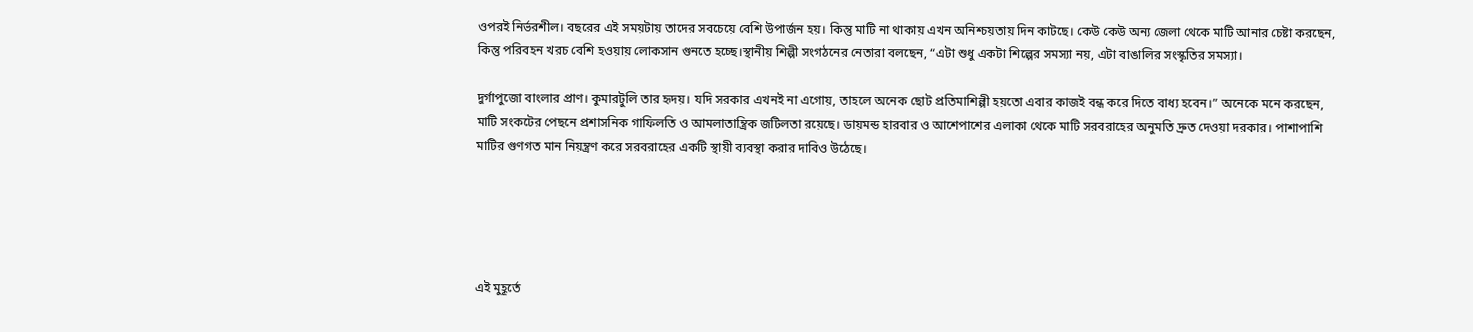ওপরই নির্ভরশীল। বছরের এই সময়টায় তাদের সবচেয়ে বেশি উপার্জন হয়। কিন্তু মাটি না থাকায় এখন অনিশ্চয়তায় দিন কাটছে। কেউ কেউ অন্য জেলা থেকে মাটি আনার চেষ্টা করছেন, কিন্তু পরিবহন খরচ বেশি হওয়ায় লোকসান গুনতে হচ্ছে।স্থানীয় শিল্পী সংগঠনের নেতারা বলছেন, “এটা শুধু একটা শিল্পের সমস্যা নয়, এটা বাঙালির সংস্কৃতির সমস্যা।

দুর্গাপুজো বাংলার প্রাণ। কুমারটুলি তার হৃদয়। যদি সরকার এখনই না এগোয়, তাহলে অনেক ছোট প্রতিমাশিল্পী হয়তো এবার কাজই বন্ধ করে দিতে বাধ্য হবেন।” অনেকে মনে করছেন, মাটি সংকটের পেছনে প্রশাসনিক গাফিলতি ও আমলাতান্ত্রিক জটিলতা রয়েছে। ডায়মন্ড হারবার ও আশেপাশের এলাকা থেকে মাটি সরবরাহের অনুমতি দ্রুত দেওয়া দরকার। পাশাপাশি মাটির গুণগত মান নিয়ন্ত্রণ করে সরবরাহের একটি স্থায়ী ব্যবস্থা করার দাবিও উঠেছে।





এই মুহূর্তে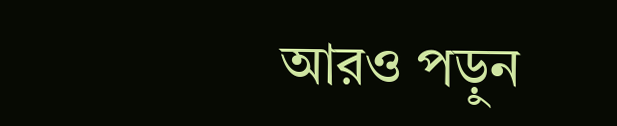আরও পড়ুন